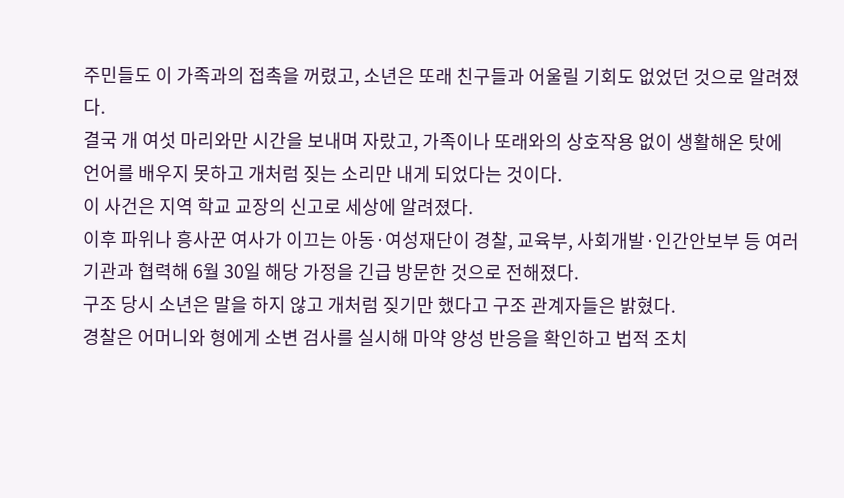주민들도 이 가족과의 접촉을 꺼렸고, 소년은 또래 친구들과 어울릴 기회도 없었던 것으로 알려졌다.
결국 개 여섯 마리와만 시간을 보내며 자랐고, 가족이나 또래와의 상호작용 없이 생활해온 탓에 언어를 배우지 못하고 개처럼 짖는 소리만 내게 되었다는 것이다.
이 사건은 지역 학교 교장의 신고로 세상에 알려졌다.
이후 파위나 흥사꾼 여사가 이끄는 아동·여성재단이 경찰, 교육부, 사회개발·인간안보부 등 여러 기관과 협력해 6월 30일 해당 가정을 긴급 방문한 것으로 전해졌다.
구조 당시 소년은 말을 하지 않고 개처럼 짖기만 했다고 구조 관계자들은 밝혔다.
경찰은 어머니와 형에게 소변 검사를 실시해 마약 양성 반응을 확인하고 법적 조치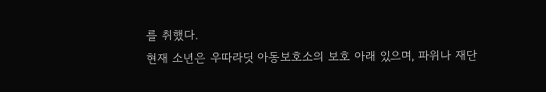를 취했다.
현재 소년은 우따라딧 아동보호소의 보호 아래 있으며, 파위나 재단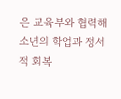은 교육부와 협력해 소년의 학업과 정서적 회복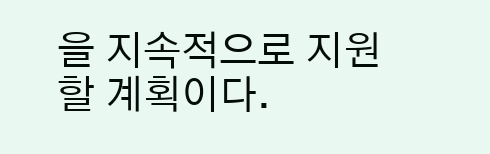을 지속적으로 지원할 계획이다.